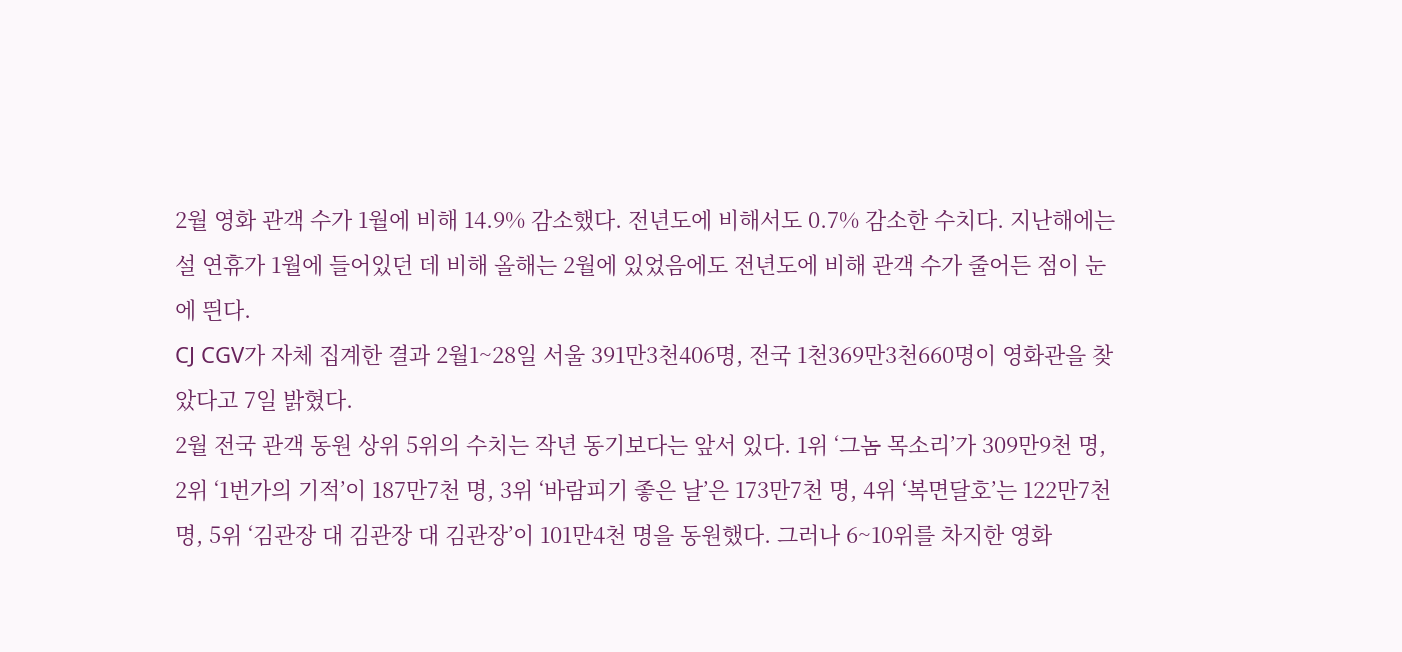2월 영화 관객 수가 1월에 비해 14.9% 감소했다. 전년도에 비해서도 0.7% 감소한 수치다. 지난해에는 설 연휴가 1월에 들어있던 데 비해 올해는 2월에 있었음에도 전년도에 비해 관객 수가 줄어든 점이 눈에 띈다.
CJ CGV가 자체 집계한 결과 2월1~28일 서울 391만3천406명, 전국 1천369만3천660명이 영화관을 찾았다고 7일 밝혔다.
2월 전국 관객 동원 상위 5위의 수치는 작년 동기보다는 앞서 있다. 1위 ‘그놈 목소리’가 309만9천 명, 2위 ‘1번가의 기적’이 187만7천 명, 3위 ‘바람피기 좋은 날’은 173만7천 명, 4위 ‘복면달호’는 122만7천 명, 5위 ‘김관장 대 김관장 대 김관장’이 101만4천 명을 동원했다. 그러나 6~10위를 차지한 영화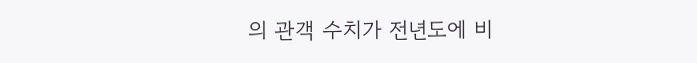의 관객 수치가 전년도에 비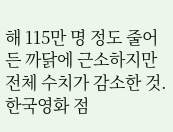해 115만 명 정도 줄어든 까닭에 근소하지만 전체 수치가 감소한 것.
한국영화 점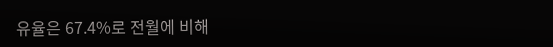유율은 67.4%로 전월에 비해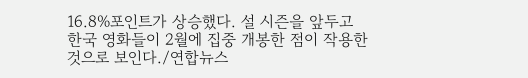16.8%포인트가 상승했다. 설 시즌을 앞두고 한국 영화들이 2월에 집중 개봉한 점이 작용한 것으로 보인다./연합뉴스